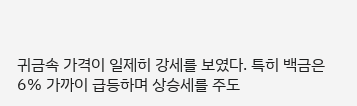귀금속 가격이 일제히 강세를 보였다. 특히 백금은 6% 가까이 급등하며 상승세를 주도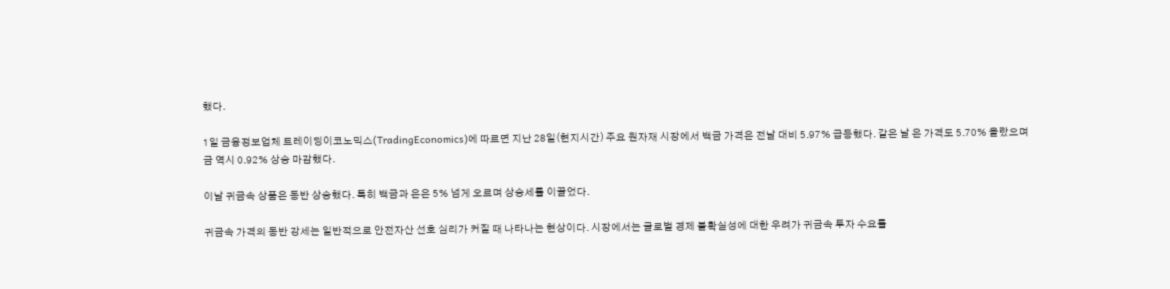했다.

1일 금융정보업체 트레이딩이코노믹스(TradingEconomics)에 따르면 지난 28일(현지시간) 주요 원자재 시장에서 백금 가격은 전날 대비 5.97% 급등했다. 같은 날 은 가격도 5.70% 올랐으며 금 역시 0.92% 상승 마감했다.

이날 귀금속 상품은 동반 상승했다. 특히 백금과 은은 5% 넘게 오르며 상승세를 이끌었다.

귀금속 가격의 동반 강세는 일반적으로 안전자산 선호 심리가 커질 때 나타나는 현상이다. 시장에서는 글로벌 경제 불확실성에 대한 우려가 귀금속 투자 수요를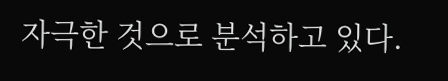자극한 것으로 분석하고 있다.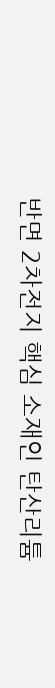반면 2차전지 핵심 소재인 탄산리튬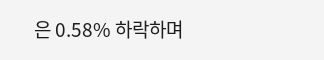은 0.58% 하락하며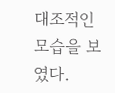대조적인 모습을 보였다.